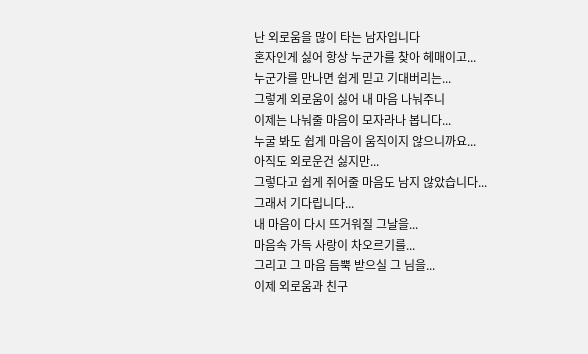난 외로움을 많이 타는 남자입니다
혼자인게 싫어 항상 누군가를 찾아 헤매이고...
누군가를 만나면 쉽게 믿고 기대버리는...
그렇게 외로움이 싫어 내 마음 나눠주니
이제는 나눠줄 마음이 모자라나 봅니다...
누굴 봐도 쉽게 마음이 움직이지 않으니까요...
아직도 외로운건 싫지만...
그렇다고 쉽게 쥐어줄 마음도 남지 않았습니다...
그래서 기다립니다...
내 마음이 다시 뜨거워질 그날을...
마음속 가득 사랑이 차오르기를...
그리고 그 마음 듬뿍 받으실 그 님을...
이제 외로움과 친구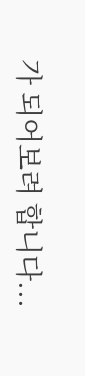가 되어보려 합니다...